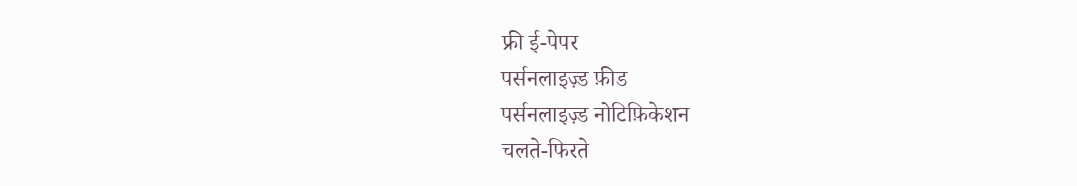फ्री ई-पेपर
पर्सनलाइज़्ड फ़ीड
पर्सनलाइज़्ड नोटिफ़िकेशन
चलते-फिरते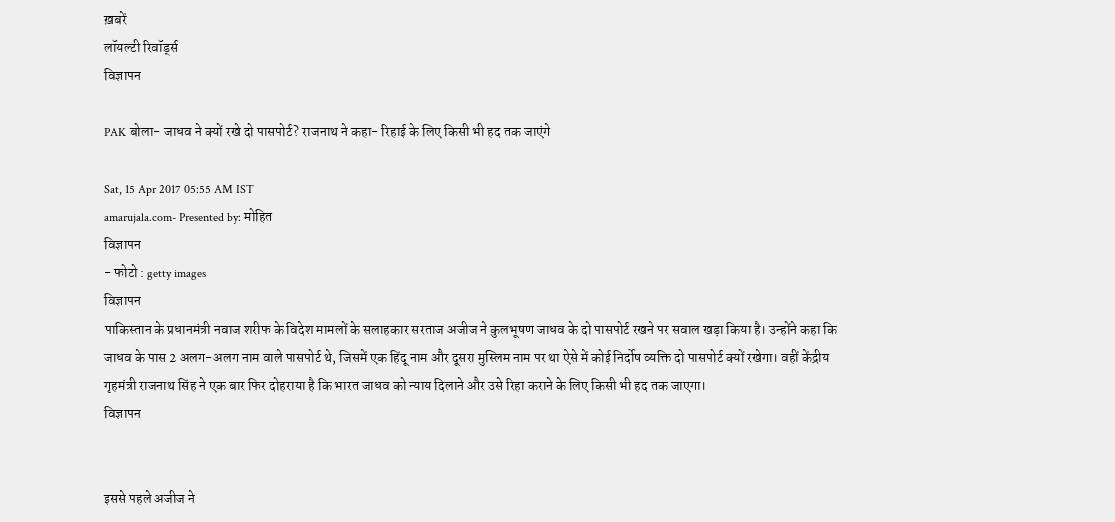ख़बरें
लॉयल्टी रिवॉर्ड्स
विज्ञापन

PAK बोला- जाधव ने क्यों रखे दो पासपोर्ट? राजनाथ ने कहा- रिहाई के लिए किसी भी हद तक जाएंगे

Sat, 15 Apr 2017 05:55 AM IST
amarujala.com- Presented by: मोहित
विज्ञापन
- फोटो : getty images
विज्ञापन
पाकिस्तान के प्रधानमंत्री नवाज शरीफ के विदेश मामलों के सलाहकार सरताज अजीज ने कुलभूषण जाधव के दो पासपोर्ट रखने पर सवाल खड़ा किया है। उन्होंने कहा कि जाधव के पास 2 अलग-अलग नाम वाले पासपोर्ट थे, जिसमें एक हिंदू नाम और दूसरा मुस्लिम नाम पर था ऐसे में कोई निर्दोष व्यक्ति दो पासपोर्ट क्यों रखेगा। वहीं केंद्रीय गृहमंत्री राजनाथ ‌सिंह ने एक बार ‌फिर दोहराया है कि भारत जाधव को न्याय दिलाने और उसे रिहा कराने के लिए किसी भी हद तक जाएगा।
विज्ञापन


इससे पहले अजीज ने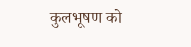कुलभूषण को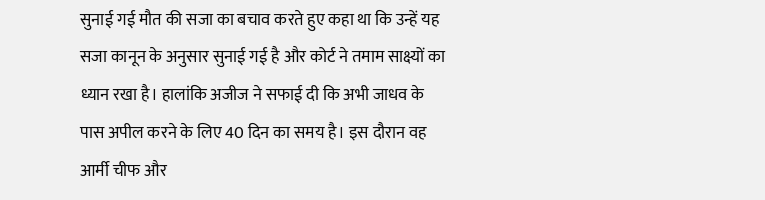सुनाई गई मौत की सजा का बचाव करते हुए कहा था कि उन्हें यह सजा कानून के अनुसार सुनाई गई है और कोर्ट ने तमाम साक्ष्यों का ध्यान रखा है। हालांकि अजीज ने सफाई दी कि अभी जाधव के पास अपील करने के लिए 40 दिन का समय है। इस दौरान वह आर्मी चीफ और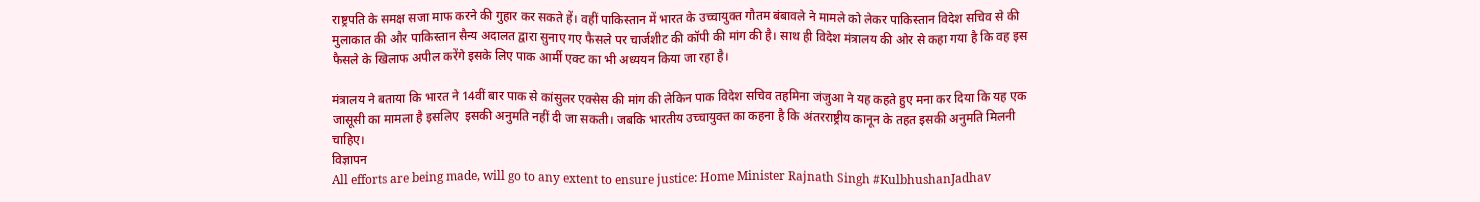राष्ट्रपति के समक्ष सजा माफ करने की गुहार कर सकते हें। वहीं पाकिस्तान में भारत के उच्चायुक्त गौतम बंबावले ने मामले को लेकर पाकिस्तान विदेश सचिव से की मुलाकात की और पाकिस्तान सैन्य अदालत द्वारा सुनाए गए फैसले पर चार्जशीट की कॉपी की मांग की है। साथ ही विदेश मंत्रालय की ओर से कहा गया है कि वह इस फैसले के खिलाफ अपील करेंगे इसके लिए पाक आर्मी एक्ट का भी अध्ययन किया जा रहा है।

मंत्रालय ने बताया कि भारत ने 14वीं बार पाक से कांसुलर एक्सेस की मांग की लेकिन पाक विदेश सचिव तहमिना जंजुआ ने यह कहते हुए मना कर दिया कि यह एक जासूसी का मामला है इसलिए  इसकी अनुमति नहीं दी जा सकती। जबकि भारतीय उच्चायुक्त का कहना है कि अंतरराष्ट्रीय कानून के तहत इसकी अनुमति मिलनी चाहिए।
विज्ञापन
All efforts are being made, will go to any extent to ensure justice: Home Minister Rajnath Singh #KulbhushanJadhav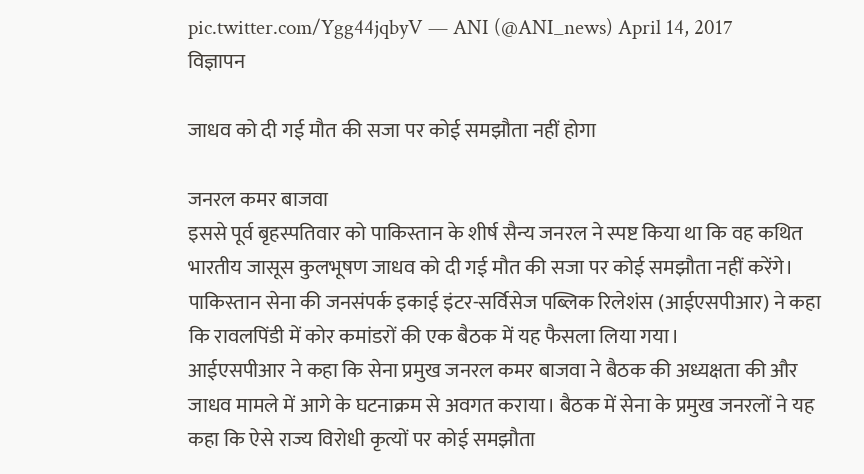pic.twitter.com/Ygg44jqbyV — ANI (@ANI_news) April 14, 2017
विज्ञापन

जाधव को दी गई मौत की सजा पर कोई समझौता नहीं होगा

जनरल कमर बाजवा
इससे पूर्व बृहस्पतिवार को पाकिस्तान के शीर्ष सैन्य जनरल ने स्पष्ट किया था कि वह कथित भारतीय जासूस कुलभूषण जाधव को दी गई मौत की सजा पर कोई समझौता नहीं करेंगे। पाकिस्तान सेना ‌की जनसंपर्क इकाई इंटर-सर्विसेज पब्लिक रिलेशंस (आईएसपीआर) ने कहा कि रावलपिंडी में कोर कमांडरों की एक बैठक में यह फैसला लिया गया।
आईएसपीआर ने कहा कि सेना प्रमुख जनरल कमर बाजवा ने बैठक की अध्यक्षता की और जाधव मामले में आगे के घटनाक्रम से अवगत कराया। बैठक में सेना के प्रमुख जनरलों ने यह कहा कि ऐसे राज्य विरोधी कृत्यों पर कोई समझौता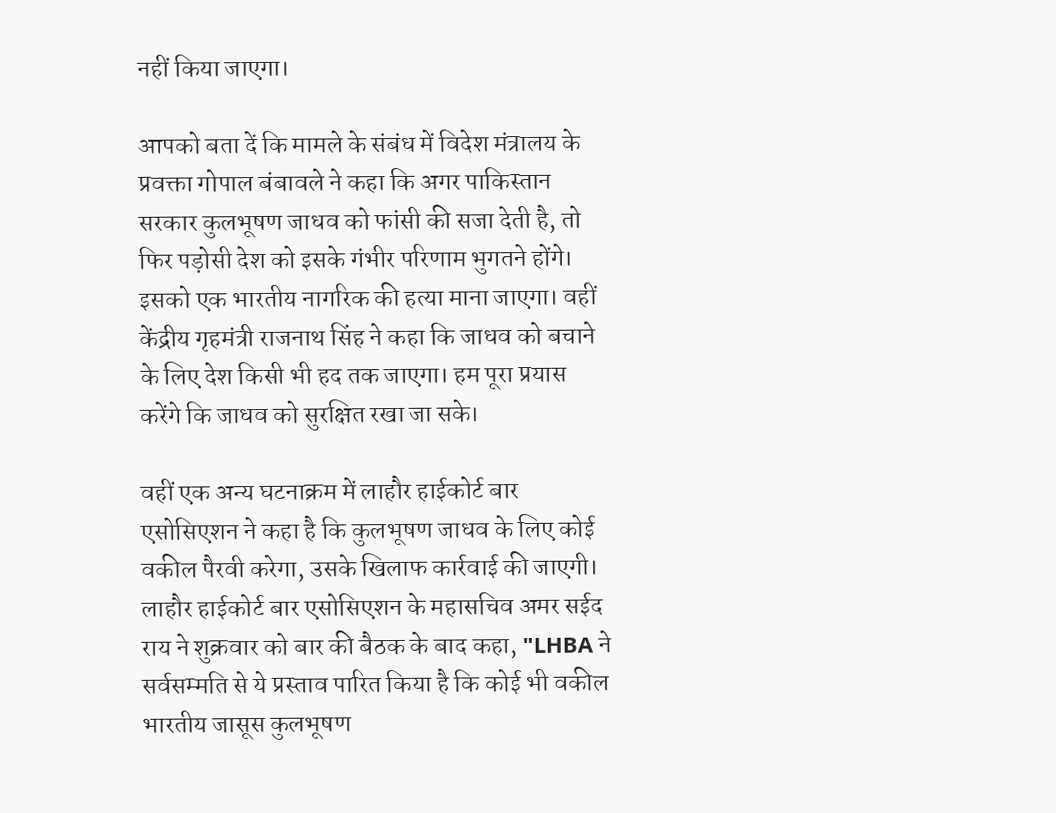नहीं किया जाएगा।

आपको बता दें कि मामले के संबंध में विदेश मंत्रालय के प्रवक्ता गोपाल बंबावले ने कहा कि अगर पाकिस्तान सरकार कुलभूषण जाधव को फांसी की सजा देती है, तो फिर पड़ोसी देश को इसके गंभीर परिणाम भुगतने होंगे। इसको एक भारतीय नागरिक की हत्या माना जाएगा। वहीं केंद्रीय गृहमंत्री राजनाथ सिंह ने कहा कि जाधव को बचाने के लिए देश किसी भी हद तक जाएगा। हम पूरा प्रयास करेंगे कि जाधव को सुरक्षित रखा जा सके।

वहीं एक अन्य घटनाक्रम में लाहौर हाईकोर्ट बार एसोसिएशन ने कहा है कि कुलभूषण जाधव के लिए कोई वकील पैरवी करेगा, उसके खिलाफ कार्रवाई की जाएगी। लाहौर हाईकोर्ट बार एसोसिएशन के महासचिव अमर सईद राय ने शुक्रवार को बार की बैठक के बाद कहा, "LHBA ने सर्वसम्मति से ये प्रस्ताव पारित किया है कि कोई भी वकील भारतीय जासूस कुलभूषण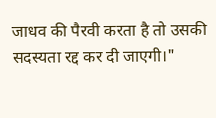जाधव की पैरवी करता है तो उसकी सदस्यता रद्द कर दी जाएगी।"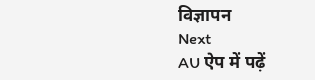विज्ञापन
Next
AU ऐप में पढ़ें